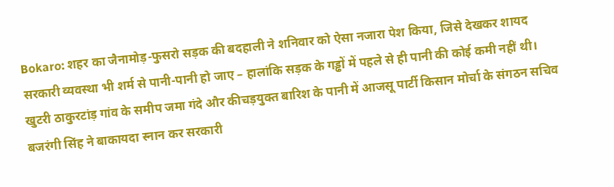Bokaro: शहर का जैनामोड़-फुसरो सड़क की बदहाली ने शनिवार को ऐसा नजारा पेश किया, जिसे देखकर शायद सरकारी व्यवस्था भी शर्म से पानी-पानी हो जाए – हालांकि सड़क के गड्ढों में पहले से ही पानी की कोई कमी नहीं थी। खुटरी ठाकुरटांड़ गांव के समीप जमा गंदे और कीचड़युक्त बारिश के पानी में आजसू पार्टी किसान मोर्चा के संगठन सचिव बजरंगी सिंह ने बाकायदा स्नान कर सरकारी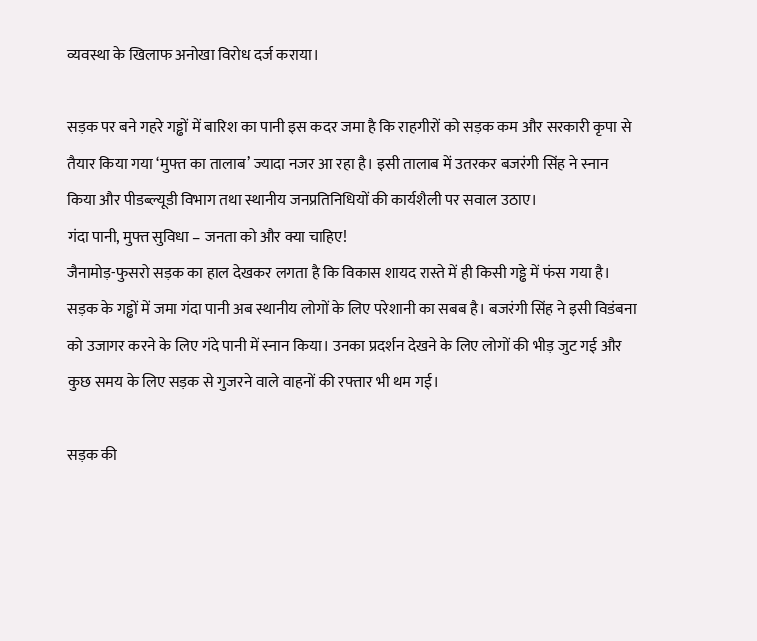व्यवस्था के खिलाफ अनोखा विरोध दर्ज कराया।

सड़क पर बने गहरे गड्ढों में बारिश का पानी इस कदर जमा है कि राहगीरों को सड़क कम और सरकारी कृपा से तैयार किया गया ‘मुफ्त का तालाब’ ज्यादा नजर आ रहा है। इसी तालाब में उतरकर बजरंगी सिंह ने स्नान किया और पीडब्ल्यूडी विभाग तथा स्थानीय जनप्रतिनिधियों की कार्यशैली पर सवाल उठाए।
गंदा पानी, मुफ्त सुविधा – जनता को और क्या चाहिए!
जैनामोड़-फुसरो सड़क का हाल देखकर लगता है कि विकास शायद रास्ते में ही किसी गड्ढे में फंस गया है। सड़क के गड्ढों में जमा गंदा पानी अब स्थानीय लोगों के लिए परेशानी का सबब है। बजरंगी सिंह ने इसी विडंबना को उजागर करने के लिए गंदे पानी में स्नान किया। उनका प्रदर्शन देखने के लिए लोगों की भीड़ जुट गई और कुछ समय के लिए सड़क से गुजरने वाले वाहनों की रफ्तार भी थम गई।

सड़क की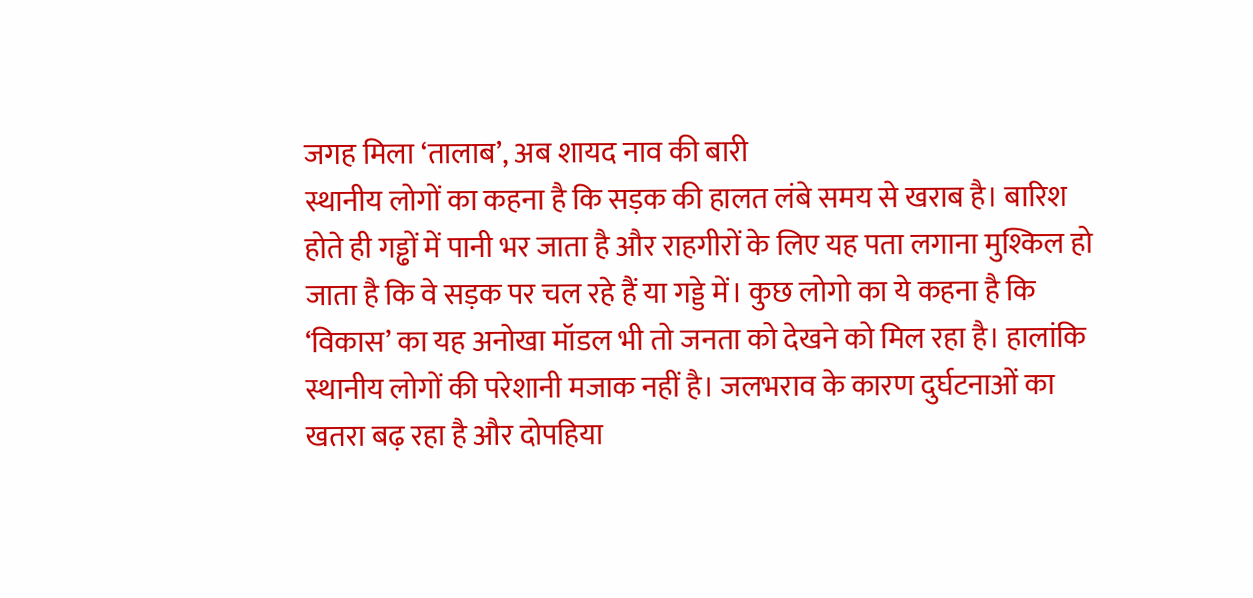जगह मिला ‘तालाब’, अब शायद नाव की बारी
स्थानीय लोगों का कहना है कि सड़क की हालत लंबे समय से खराब है। बारिश होते ही गड्ढों में पानी भर जाता है और राहगीरों के लिए यह पता लगाना मुश्किल हो जाता है कि वे सड़क पर चल रहे हैं या गड्डे में। कुछ लोगो का ये कहना है कि ‘विकास’ का यह अनोखा मॉडल भी तो जनता को देखने को मिल रहा है। हालांकि स्थानीय लोगों की परेशानी मजाक नहीं है। जलभराव के कारण दुर्घटनाओं का खतरा बढ़ रहा है और दोपहिया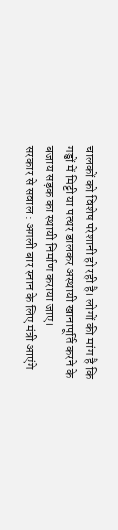चालकों को विशेष परेशानी हो रही है। लोगों की मांग है कि गड्ढों में मिट्टी या पत्थर डालकर अस्थायी खानापूर्ति करने के बजाय सड़क का स्थायी निर्माण कराया जाए।
सरकार से सवाल : अगली बार स्नान के लिए मंत्री आएंगे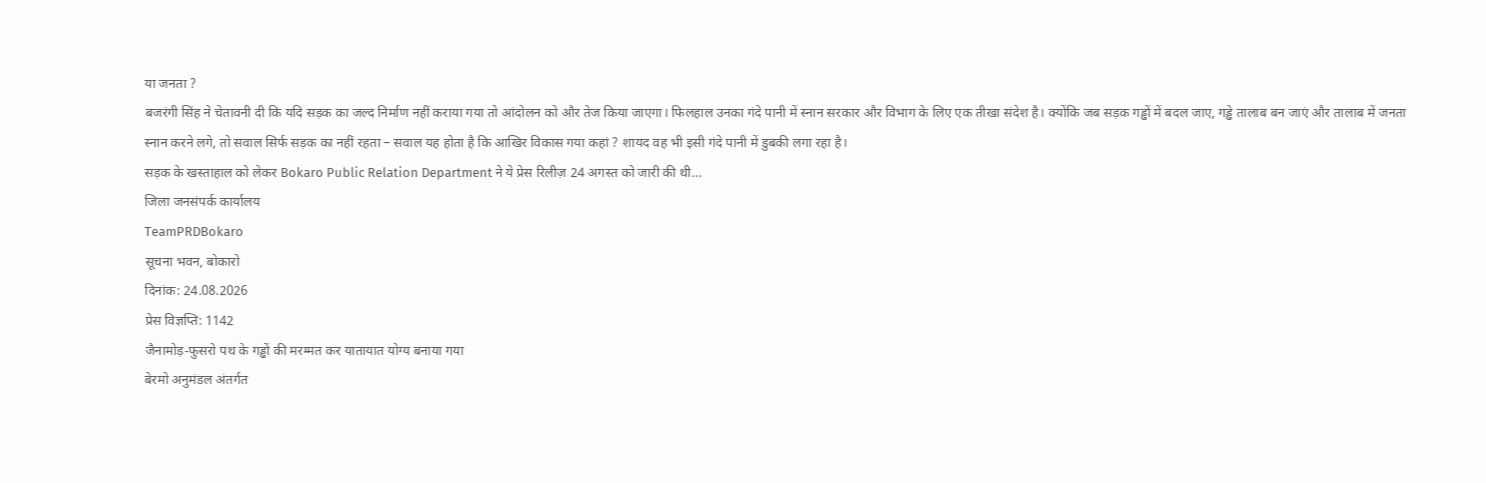या जनता ?
बजरंगी सिंह ने चेतावनी दी कि यदि सड़क का जल्द निर्माण नहीं कराया गया तो आंदोलन को और तेज किया जाएगा। फिलहाल उनका गंदे पानी में स्नान सरकार और विभाग के लिए एक तीखा संदेश है। क्योंकि जब सड़क गड्ढों में बदल जाए, गड्ढे तालाब बन जाएं और तालाब में जनता स्नान करने लगे, तो सवाल सिर्फ सड़क का नहीं रहता – सवाल यह होता है कि आखिर विकास गया कहां ? शायद वह भी इसी गंदे पानी में डुबकी लगा रहा है।
सड़क के खस्ताहाल को लेकर Bokaro Public Relation Department ने ये प्रेस रिलीज़ 24 अगस्त को जारी की थी…
जिला जनसंपर्क कार्यालय
TeamPRDBokaro
सूचना भवन, बोकारो
दिनांक: 24.08.2026
प्रेस विज्ञप्ति: 1142
जैनामोड़-फुसरो पथ के गड्ढों की मरम्मत कर यातायात योग्य बनाया गया
बेरमो अनुमंडल अंतर्गत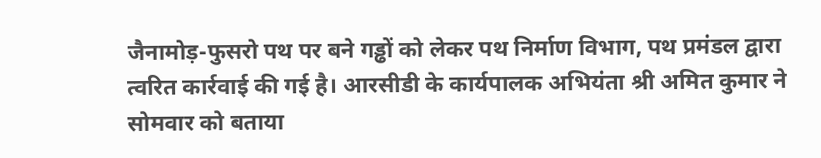जैनामोड़-फुसरो पथ पर बने गड्ढों को लेकर पथ निर्माण विभाग, पथ प्रमंडल द्वारा त्वरित कार्रवाई की गई है। आरसीडी के कार्यपालक अभियंता श्री अमित कुमार ने सोमवार को बताया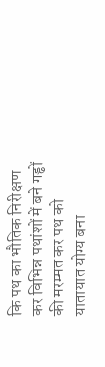कि पथ का भौतिक निरीक्षण कर विभिन्न पथांशों में बने गड्ढों की मरम्मत कर पथ को यातायात योग्य बना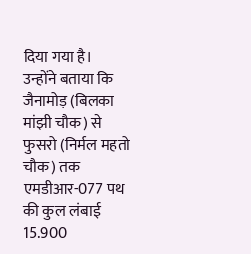दिया गया है।
उन्होंने बताया कि जैनामोड़ (बिलका मांझी चौक) से फुसरो (निर्मल महतो चौक) तक एमडीआर-077 पथ की कुल लंबाई 15.900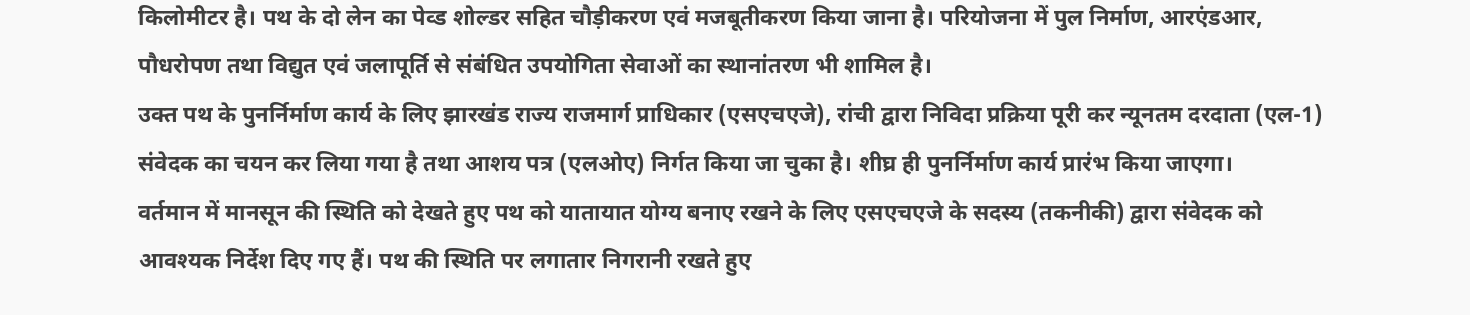किलोमीटर है। पथ के दो लेन का पेव्ड शोल्डर सहित चौड़ीकरण एवं मजबूतीकरण किया जाना है। परियोजना में पुल निर्माण, आरएंडआर, पौधरोपण तथा विद्युत एवं जलापूर्ति से संबंधित उपयोगिता सेवाओं का स्थानांतरण भी शामिल है।
उक्त पथ के पुनर्निर्माण कार्य के लिए झारखंड राज्य राजमार्ग प्राधिकार (एसएचएजे), रांची द्वारा निविदा प्रक्रिया पूरी कर न्यूनतम दरदाता (एल-1) संवेदक का चयन कर लिया गया है तथा आशय पत्र (एलओए) निर्गत किया जा चुका है। शीघ्र ही पुनर्निर्माण कार्य प्रारंभ किया जाएगा।
वर्तमान में मानसून की स्थिति को देखते हुए पथ को यातायात योग्य बनाए रखने के लिए एसएचएजे के सदस्य (तकनीकी) द्वारा संवेदक को आवश्यक निर्देश दिए गए हैं। पथ की स्थिति पर लगातार निगरानी रखते हुए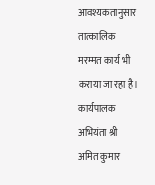आवश्यकतानुसार तात्कालिक मरम्मत कार्य भी कराया जा रहा है।
कार्यपालक अभियंता श्री अमित कुमार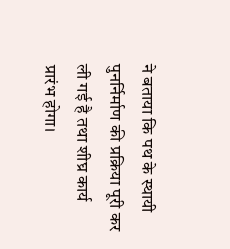ने बताया कि पथ के स्थायी पुनर्निर्माण की प्रक्रिया पूरी कर ली गई है तथा शीघ्र कार्य प्रारंभ होगा।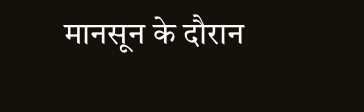मानसून के दौरान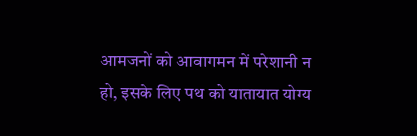आमजनों को आवागमन में परेशानी न हो, इसके लिए पथ को यातायात योग्य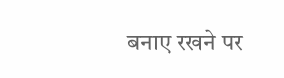बनाए रखने पर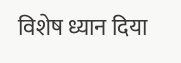विशेष ध्यान दिया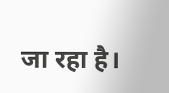जा रहा है।